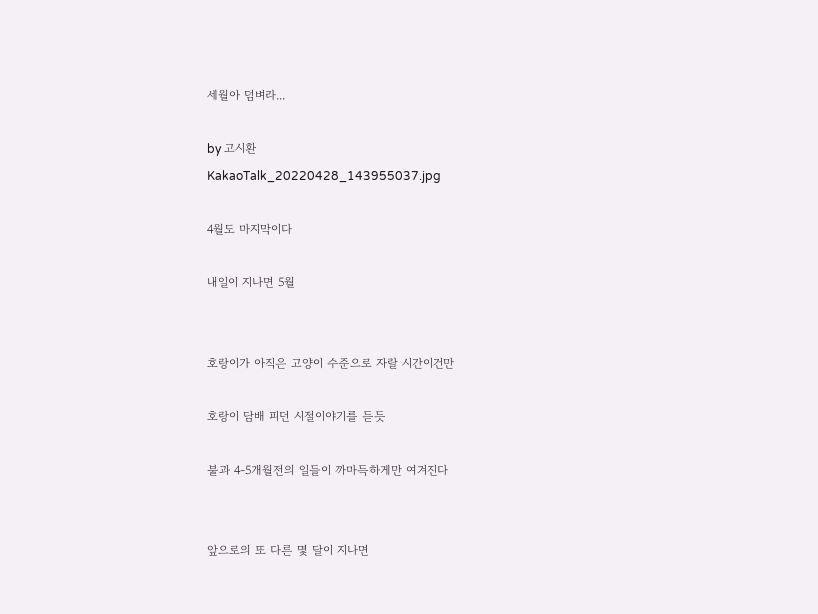세월아 덤벼라...

by 고시환
KakaoTalk_20220428_143955037.jpg

4월도 마지막이다

내일이 지나면 5월


호랑이가 아직은 고양이 수준으로 자랄 시간이건만

호랑이 담배 피던 시절이야기를 듣듯

불과 4-5개월전의 일들이 까마득하게만 여겨진다


앞으로의 또 다른 몇 달이 지나면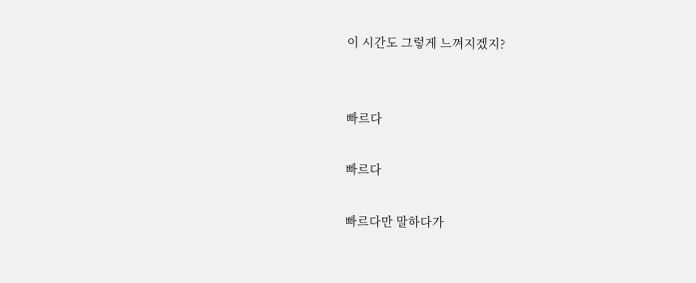이 시간도 그렇게 느껴지겠지?


빠르다

빠르다

빠르다만 말하다가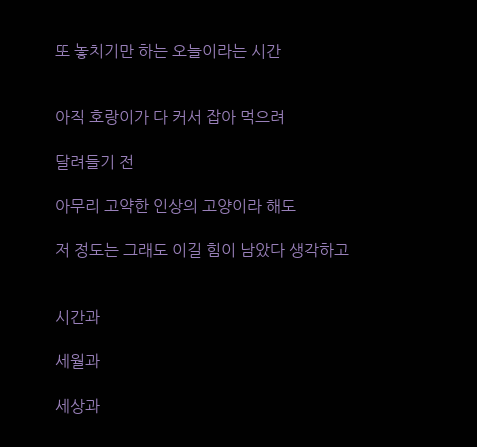또 놓치기만 하는 오늘이라는 시간


아직 호랑이가 다 커서 잡아 먹으려

달려들기 전

아무리 고약한 인상의 고양이라 해도

저 정도는 그래도 이길 힘이 남았다 생각하고


시간과

세월과

세상과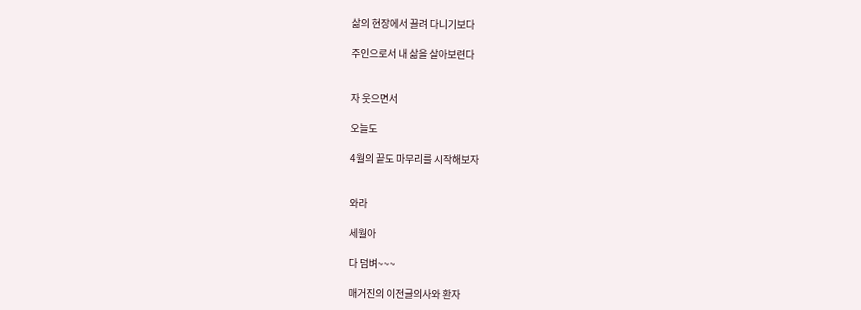삶의 현장에서 끌려 다니기보다

주인으로서 내 삶을 살아보련다


자 웃으면서

오늘도

4월의 끝도 마무리를 시작해보자


와라

세월아

다 덤벼~~~

매거진의 이전글의사와 환자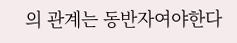의 관계는 동반자여야한다